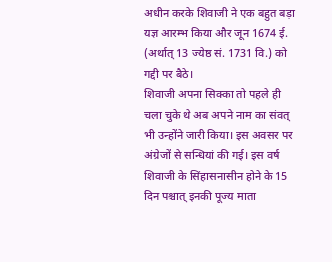अधीन करके शिवाजी ने एक बहुत बड़ा यज्ञ आरम्भ किया और जून 1674 ई. (अर्थात् 13 ज्येष्ठ सं. 1731 वि.) को गद्दी पर बैठे।
शिवाजी अपना सिक्का तो पहले ही चला चुके थे अब अपने नाम का संवत् भी उन्होंने जारी किया। इस अवसर पर अंग्रेजों से सन्धियां की गई। इस वर्ष शिवाजी के सिंहासनासीन होने के 15 दिन पश्चात् इनकी पूज्य माता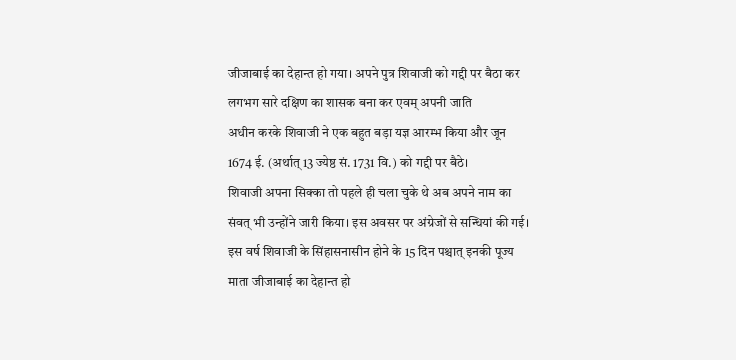जीजाबाई का देहान्त हो गया। अपने पुत्र शिवाजी को गद्दी पर बैठा कर लगभग सारे दक्षिण का शासक बना कर एवम् अपनी जाति
अधीन करके शिवाजी ने एक बहुत बड़ा यज्ञ आरम्भ किया और जून 1674 ई. (अर्थात् 13 ज्येष्ठ सं. 1731 वि.) को गद्दी पर बैठे।
शिवाजी अपना सिक्का तो पहले ही चला चुके थे अब अपने नाम का संवत् भी उन्होंने जारी किया। इस अवसर पर अंग्रेजों से सन्धियां की गई। इस वर्ष शिवाजी के सिंहासनासीन होने के 15 दिन पश्चात् इनकी पूज्य माता जीजाबाई का देहान्त हो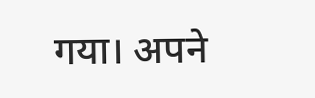गया। अपने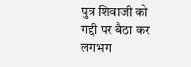पुत्र शिवाजी को गद्दी पर बैठा कर लगभग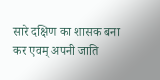सारे दक्षिण का शासक बना कर एवम् अपनी जाति